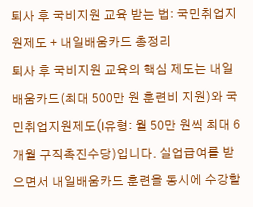퇴사 후 국비지원 교육 받는 법: 국민취업지원제도 + 내일배움카드 총정리
퇴사 후 국비지원 교육의 핵심 제도는 내일배움카드(최대 500만 원 훈련비 지원)와 국민취업지원제도(I유형: 월 50만 원씩 최대 6개월 구직촉진수당)입니다. 실업급여를 받으면서 내일배움카드 훈련을 동시에 수강할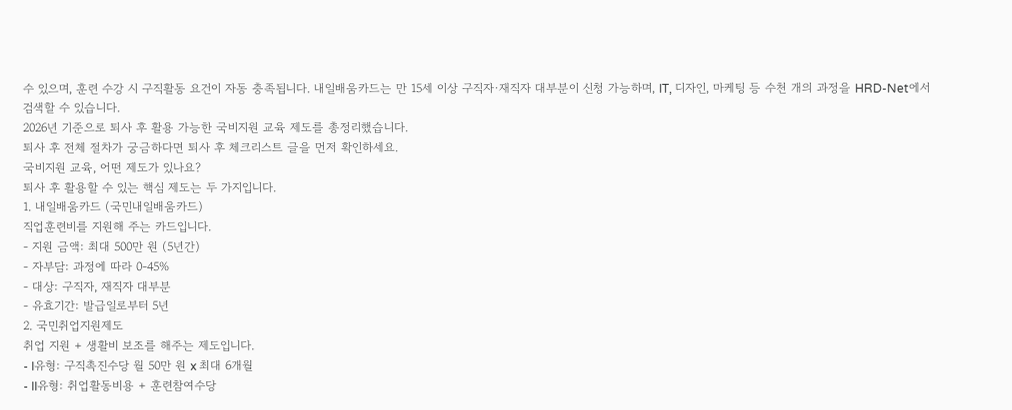수 있으며, 훈련 수강 시 구직활동 요건이 자동 충족됩니다. 내일배움카드는 만 15세 이상 구직자·재직자 대부분이 신청 가능하며, IT, 디자인, 마케팅 등 수천 개의 과정을 HRD-Net에서 검색할 수 있습니다.
2026년 기준으로 퇴사 후 활용 가능한 국비지원 교육 제도를 총정리했습니다.
퇴사 후 전체 절차가 궁금하다면 퇴사 후 체크리스트 글을 먼저 확인하세요.
국비지원 교육, 어떤 제도가 있나요?
퇴사 후 활용할 수 있는 핵심 제도는 두 가지입니다.
1. 내일배움카드 (국민내일배움카드)
직업훈련비를 지원해 주는 카드입니다.
- 지원 금액: 최대 500만 원 (5년간)
- 자부담: 과정에 따라 0-45%
- 대상: 구직자, 재직자 대부분
- 유효기간: 발급일로부터 5년
2. 국민취업지원제도
취업 지원 + 생활비 보조를 해주는 제도입니다.
- I유형: 구직촉진수당 월 50만 원 x 최대 6개월
- II유형: 취업활동비용 + 훈련참여수당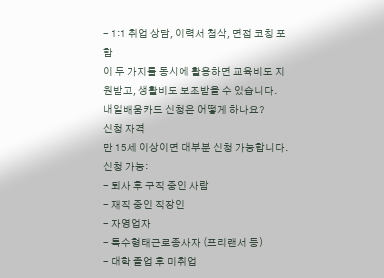- 1:1 취업 상담, 이력서 첨삭, 면접 코칭 포함
이 두 가지를 동시에 활용하면 교육비도 지원받고, 생활비도 보조받을 수 있습니다.
내일배움카드 신청은 어떻게 하나요?
신청 자격
만 15세 이상이면 대부분 신청 가능합니다.
신청 가능:
- 퇴사 후 구직 중인 사람
- 재직 중인 직장인
- 자영업자
- 특수형태근로종사자 (프리랜서 등)
- 대학 졸업 후 미취업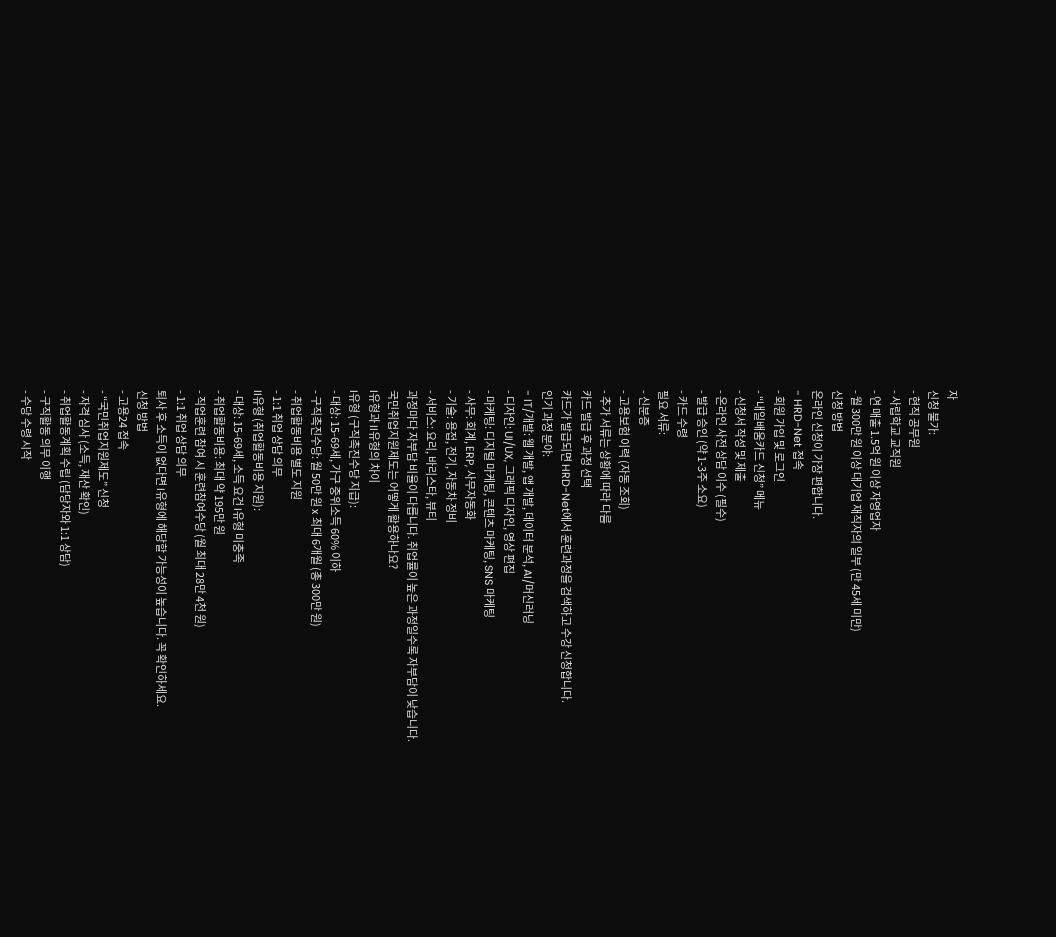자
신청 불가:
- 현직 공무원
- 사립학교 교직원
- 연 매출 1.5억 원 이상 자영업자
- 월 300만 원 이상 대기업 재직자의 일부 (만 45세 미만)
신청 방법
온라인 신청이 가장 편합니다.
- HRD-Net 접속
- 회원 가입 및 로그인
- “내일배움카드 신청” 메뉴
- 신청서 작성 및 제출
- 온라인 사전 상담 이수 (필수)
- 발급 승인 (약 1-3주 소요)
- 카드 수령
필요 서류:
- 신분증
- 고용보험 이력 (자동 조회)
- 추가 서류는 상황에 따라 다름
카드 발급 후 과정 선택
카드가 발급되면 HRD-Net에서 훈련과정을 검색하고 수강 신청합니다.
인기 과정 분야:
- IT/개발: 웹 개발, 앱 개발, 데이터 분석, AI/머신러닝
- 디자인: UI/UX, 그래픽 디자인, 영상 편집
- 마케팅: 디지털 마케팅, 콘텐츠 마케팅, SNS 마케팅
- 사무: 회계, ERP, 사무자동화
- 기술: 용접, 전기, 자동차 정비
- 서비스: 요리, 바리스타, 뷰티
과정마다 자부담 비율이 다릅니다. 취업률이 높은 과정일수록 자부담이 낮습니다.
국민취업지원제도는 어떻게 활용하나요?
I유형과 II유형의 차이
I유형 (구직촉진수당 지급):
- 대상: 15-69세, 가구 중위소득 60% 이하
- 구직촉진수당: 월 50만 원 x 최대 6개월 (총 300만 원)
- 취업활동비용 별도 지원
- 1:1 취업 상담 의무
II유형 (취업활동비용 지원):
- 대상: 15-69세, 소득 요건 I유형 미충족
- 취업활동비용: 최대 약 195만 원
- 직업훈련 참여 시 훈련참여수당 (월 최대 28만 4천 원)
- 1:1 취업 상담 의무
퇴사 후 소득이 없다면 I유형에 해당할 가능성이 높습니다. 꼭 확인하세요.
신청 방법
- 고용24 접속
- “국민취업지원제도” 신청
- 자격 심사 (소득, 재산 확인)
- 취업활동계획 수립 (담당자와 1:1 상담)
- 구직활동 의무 이행
- 수당 수령 시작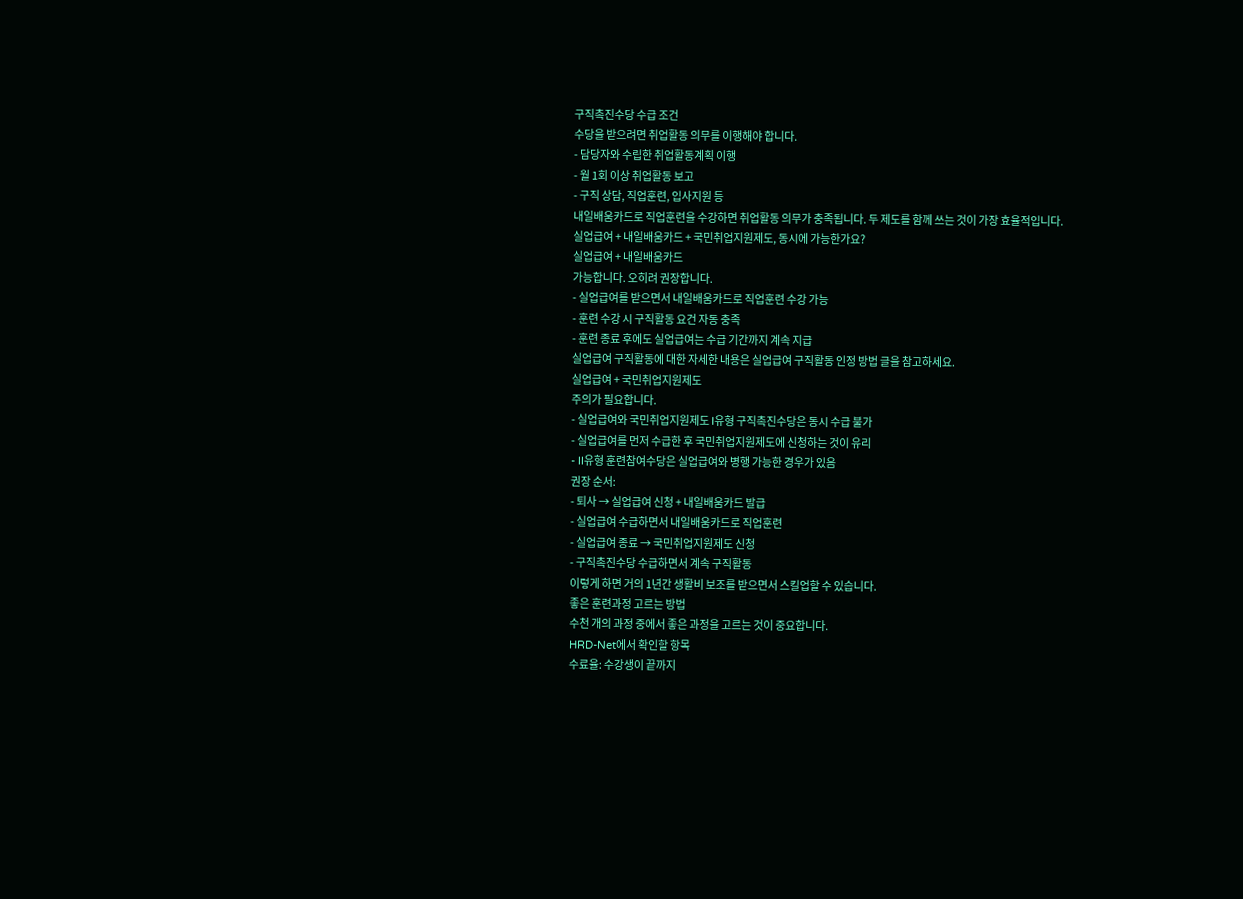구직촉진수당 수급 조건
수당을 받으려면 취업활동 의무를 이행해야 합니다.
- 담당자와 수립한 취업활동계획 이행
- 월 1회 이상 취업활동 보고
- 구직 상담, 직업훈련, 입사지원 등
내일배움카드로 직업훈련을 수강하면 취업활동 의무가 충족됩니다. 두 제도를 함께 쓰는 것이 가장 효율적입니다.
실업급여 + 내일배움카드 + 국민취업지원제도, 동시에 가능한가요?
실업급여 + 내일배움카드
가능합니다. 오히려 권장합니다.
- 실업급여를 받으면서 내일배움카드로 직업훈련 수강 가능
- 훈련 수강 시 구직활동 요건 자동 충족
- 훈련 종료 후에도 실업급여는 수급 기간까지 계속 지급
실업급여 구직활동에 대한 자세한 내용은 실업급여 구직활동 인정 방법 글을 참고하세요.
실업급여 + 국민취업지원제도
주의가 필요합니다.
- 실업급여와 국민취업지원제도 I유형 구직촉진수당은 동시 수급 불가
- 실업급여를 먼저 수급한 후 국민취업지원제도에 신청하는 것이 유리
- II유형 훈련참여수당은 실업급여와 병행 가능한 경우가 있음
권장 순서:
- 퇴사 → 실업급여 신청 + 내일배움카드 발급
- 실업급여 수급하면서 내일배움카드로 직업훈련
- 실업급여 종료 → 국민취업지원제도 신청
- 구직촉진수당 수급하면서 계속 구직활동
이렇게 하면 거의 1년간 생활비 보조를 받으면서 스킬업할 수 있습니다.
좋은 훈련과정 고르는 방법
수천 개의 과정 중에서 좋은 과정을 고르는 것이 중요합니다.
HRD-Net에서 확인할 항목
수료율: 수강생이 끝까지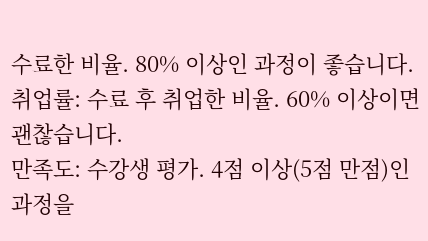수료한 비율. 80% 이상인 과정이 좋습니다.
취업률: 수료 후 취업한 비율. 60% 이상이면 괜찮습니다.
만족도: 수강생 평가. 4점 이상(5점 만점)인 과정을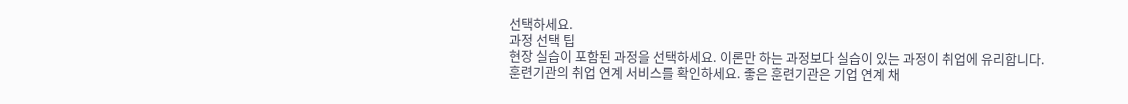선택하세요.
과정 선택 팁
현장 실습이 포함된 과정을 선택하세요. 이론만 하는 과정보다 실습이 있는 과정이 취업에 유리합니다.
훈련기관의 취업 연계 서비스를 확인하세요. 좋은 훈련기관은 기업 연계 채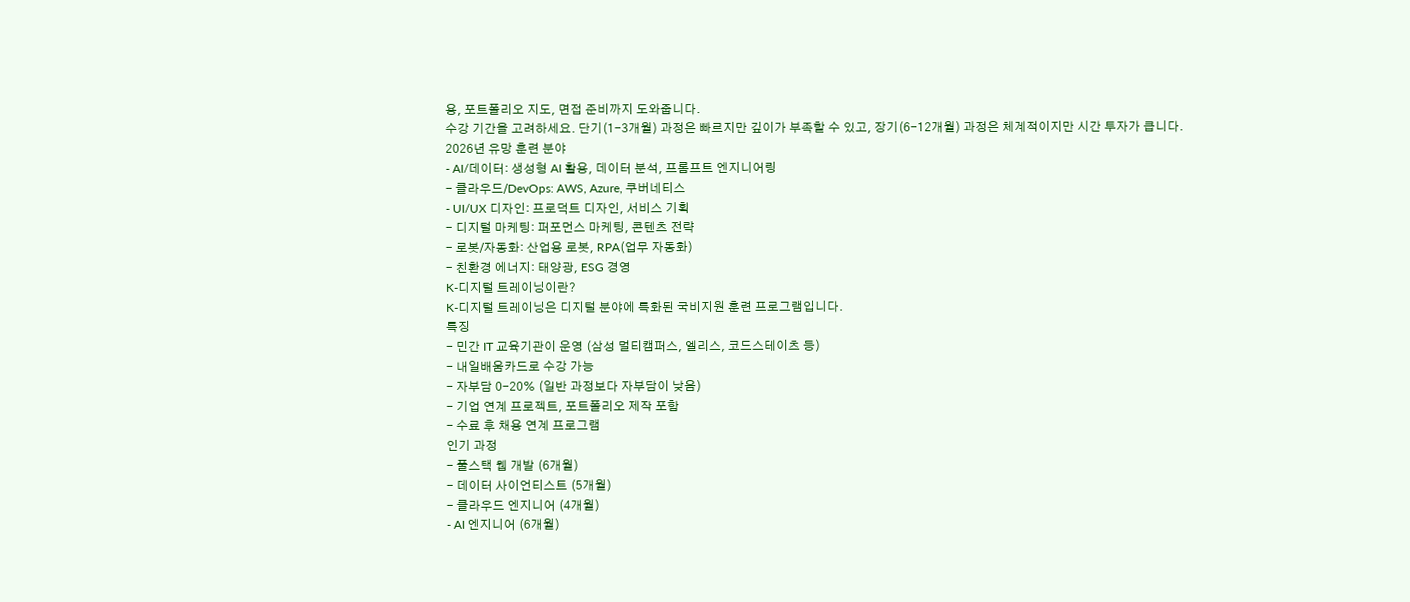용, 포트폴리오 지도, 면접 준비까지 도와줍니다.
수강 기간을 고려하세요. 단기(1-3개월) 과정은 빠르지만 깊이가 부족할 수 있고, 장기(6-12개월) 과정은 체계적이지만 시간 투자가 큽니다.
2026년 유망 훈련 분야
- AI/데이터: 생성형 AI 활용, 데이터 분석, 프롬프트 엔지니어링
- 클라우드/DevOps: AWS, Azure, 쿠버네티스
- UI/UX 디자인: 프로덕트 디자인, 서비스 기획
- 디지털 마케팅: 퍼포먼스 마케팅, 콘텐츠 전략
- 로봇/자동화: 산업용 로봇, RPA(업무 자동화)
- 친환경 에너지: 태양광, ESG 경영
K-디지털 트레이닝이란?
K-디지털 트레이닝은 디지털 분야에 특화된 국비지원 훈련 프로그램입니다.
특징
- 민간 IT 교육기관이 운영 (삼성 멀티캠퍼스, 엘리스, 코드스테이츠 등)
- 내일배움카드로 수강 가능
- 자부담 0-20% (일반 과정보다 자부담이 낮음)
- 기업 연계 프로젝트, 포트폴리오 제작 포함
- 수료 후 채용 연계 프로그램
인기 과정
- 풀스택 웹 개발 (6개월)
- 데이터 사이언티스트 (5개월)
- 클라우드 엔지니어 (4개월)
- AI 엔지니어 (6개월)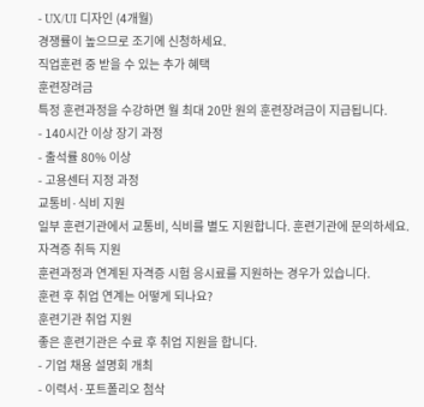- UX/UI 디자인 (4개월)
경쟁률이 높으므로 조기에 신청하세요.
직업훈련 중 받을 수 있는 추가 혜택
훈련장려금
특정 훈련과정을 수강하면 월 최대 20만 원의 훈련장려금이 지급됩니다.
- 140시간 이상 장기 과정
- 출석률 80% 이상
- 고용센터 지정 과정
교통비·식비 지원
일부 훈련기관에서 교통비, 식비를 별도 지원합니다. 훈련기관에 문의하세요.
자격증 취득 지원
훈련과정과 연계된 자격증 시험 응시료를 지원하는 경우가 있습니다.
훈련 후 취업 연계는 어떻게 되나요?
훈련기관 취업 지원
좋은 훈련기관은 수료 후 취업 지원을 합니다.
- 기업 채용 설명회 개최
- 이력서·포트폴리오 첨삭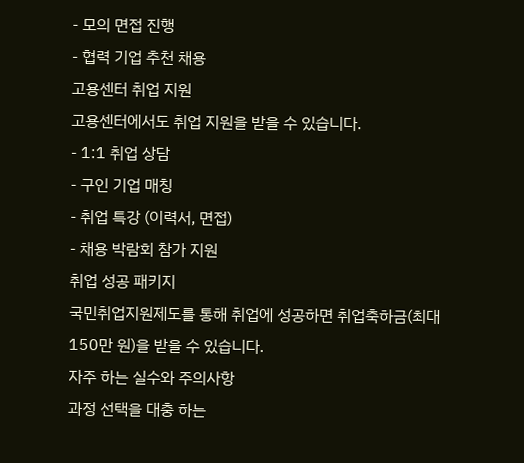- 모의 면접 진행
- 협력 기업 추천 채용
고용센터 취업 지원
고용센터에서도 취업 지원을 받을 수 있습니다.
- 1:1 취업 상담
- 구인 기업 매칭
- 취업 특강 (이력서, 면접)
- 채용 박람회 참가 지원
취업 성공 패키지
국민취업지원제도를 통해 취업에 성공하면 취업축하금(최대 150만 원)을 받을 수 있습니다.
자주 하는 실수와 주의사항
과정 선택을 대충 하는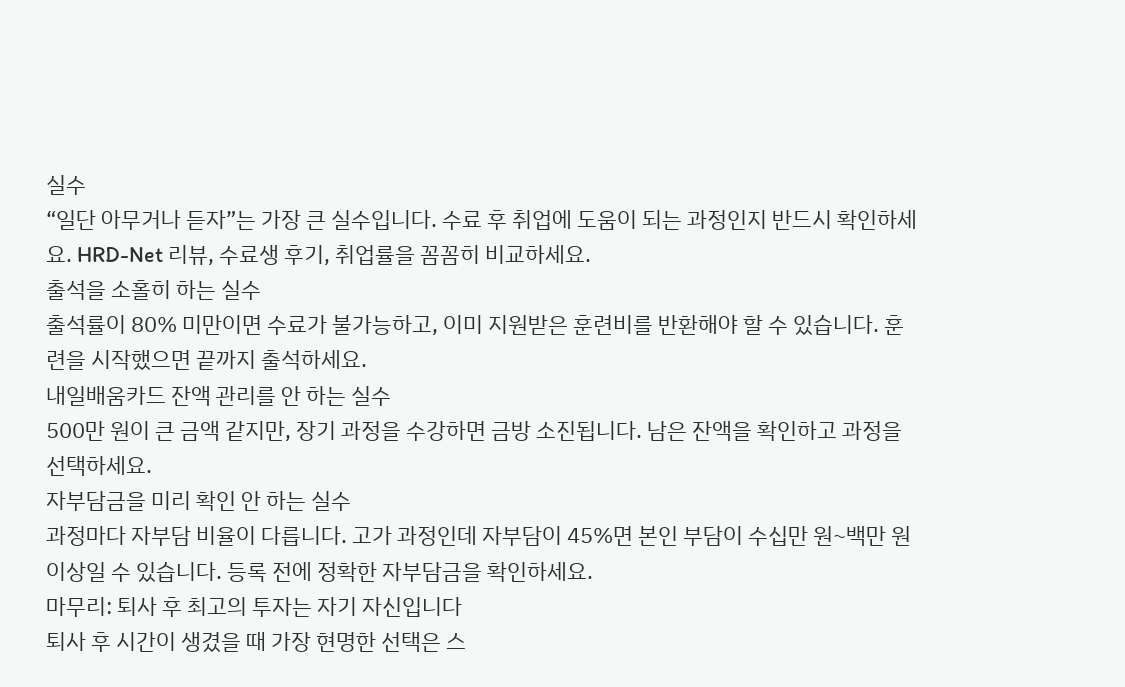실수
“일단 아무거나 듣자”는 가장 큰 실수입니다. 수료 후 취업에 도움이 되는 과정인지 반드시 확인하세요. HRD-Net 리뷰, 수료생 후기, 취업률을 꼼꼼히 비교하세요.
출석을 소홀히 하는 실수
출석률이 80% 미만이면 수료가 불가능하고, 이미 지원받은 훈련비를 반환해야 할 수 있습니다. 훈련을 시작했으면 끝까지 출석하세요.
내일배움카드 잔액 관리를 안 하는 실수
500만 원이 큰 금액 같지만, 장기 과정을 수강하면 금방 소진됩니다. 남은 잔액을 확인하고 과정을 선택하세요.
자부담금을 미리 확인 안 하는 실수
과정마다 자부담 비율이 다릅니다. 고가 과정인데 자부담이 45%면 본인 부담이 수십만 원~백만 원 이상일 수 있습니다. 등록 전에 정확한 자부담금을 확인하세요.
마무리: 퇴사 후 최고의 투자는 자기 자신입니다
퇴사 후 시간이 생겼을 때 가장 현명한 선택은 스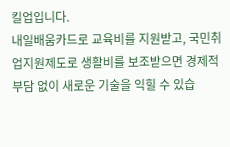킬업입니다.
내일배움카드로 교육비를 지원받고, 국민취업지원제도로 생활비를 보조받으면 경제적 부담 없이 새로운 기술을 익힐 수 있습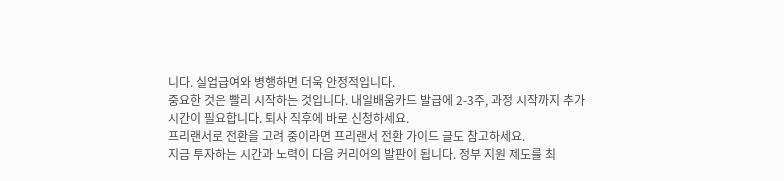니다. 실업급여와 병행하면 더욱 안정적입니다.
중요한 것은 빨리 시작하는 것입니다. 내일배움카드 발급에 2-3주, 과정 시작까지 추가 시간이 필요합니다. 퇴사 직후에 바로 신청하세요.
프리랜서로 전환을 고려 중이라면 프리랜서 전환 가이드 글도 참고하세요.
지금 투자하는 시간과 노력이 다음 커리어의 발판이 됩니다. 정부 지원 제도를 최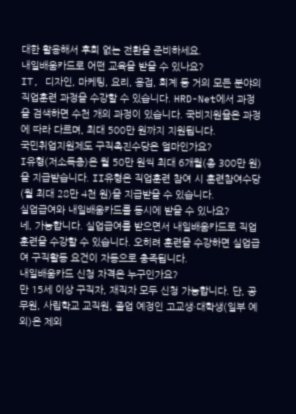대한 활용해서 후회 없는 전환을 준비하세요.
내일배움카드로 어떤 교육을 받을 수 있나요?
IT, 디자인, 마케팅, 요리, 용접, 회계 등 거의 모든 분야의 직업훈련 과정을 수강할 수 있습니다. HRD-Net에서 과정을 검색하면 수천 개의 과정이 있습니다. 국비지원율은 과정에 따라 다르며, 최대 500만 원까지 지원됩니다.
국민취업지원제도 구직촉진수당은 얼마인가요?
I유형(저소득층)은 월 50만 원씩 최대 6개월(총 300만 원)을 지급받습니다. II유형은 직업훈련 참여 시 훈련참여수당(월 최대 28만 4천 원)을 지급받을 수 있습니다.
실업급여와 내일배움카드를 동시에 받을 수 있나요?
네, 가능합니다. 실업급여를 받으면서 내일배움카드로 직업훈련을 수강할 수 있습니다. 오히려 훈련을 수강하면 실업급여 구직활동 요건이 자동으로 충족됩니다.
내일배움카드 신청 자격은 누구인가요?
만 15세 이상 구직자, 재직자 모두 신청 가능합니다. 단, 공무원, 사립학교 교직원, 졸업 예정인 고교생·대학생(일부 예외)은 제외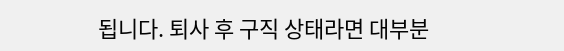됩니다. 퇴사 후 구직 상태라면 대부분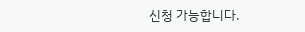신청 가능합니다.